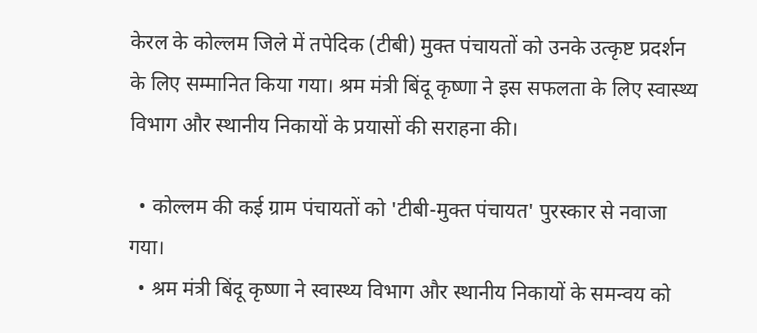केरल के कोल्लम जिले में तपेदिक (टीबी) मुक्त पंचायतों को उनके उत्कृष्ट प्रदर्शन के लिए सम्मानित किया गया। श्रम मंत्री बिंदू कृष्णा ने इस सफलता के लिए स्वास्थ्य विभाग और स्थानीय निकायों के प्रयासों की सराहना की।

  • कोल्लम की कई ग्राम पंचायतों को 'टीबी-मुक्त पंचायत' पुरस्कार से नवाजा गया।
  • श्रम मंत्री बिंदू कृष्णा ने स्वास्थ्य विभाग और स्थानीय निकायों के समन्वय को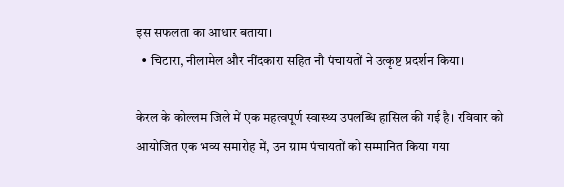इस सफलता का आधार बताया।
  • चिटारा, नीलामेल और नींदकारा सहित नौ पंचायतों ने उत्कृष्ट प्रदर्शन किया।

केरल के कोल्लम जिले में एक महत्वपूर्ण स्वास्थ्य उपलब्धि हासिल की गई है। रविवार को आयोजित एक भव्य समारोह में, उन ग्राम पंचायतों को सम्मानित किया गया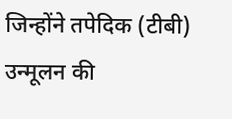जिन्होंने तपेदिक (टीबी) उन्मूलन की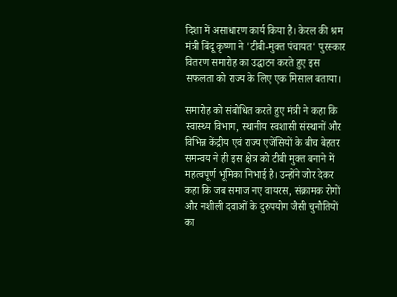दिशा में असाधारण कार्य किया है। केरल की श्रम मंत्री बिंदू कृष्णा ने 'टीबी-मुक्त पंचायत' पुरस्कार वितरण समारोह का उद्घाटन करते हुए इस सफलता को राज्य के लिए एक मिसाल बताया।

समारोह को संबोधित करते हुए मंत्री ने कहा कि स्वास्थ्य विभाग, स्थानीय स्वशासी संस्थानों और विभिन्न केंद्रीय एवं राज्य एजेंसियों के बीच बेहतर समन्वय ने ही इस क्षेत्र को टीबी मुक्त बनाने में महत्वपूर्ण भूमिका निभाई है। उन्होंने जोर देकर कहा कि जब समाज नए वायरस, संक्रामक रोगों और नशीली दवाओं के दुरुपयोग जैसी चुनौतियों का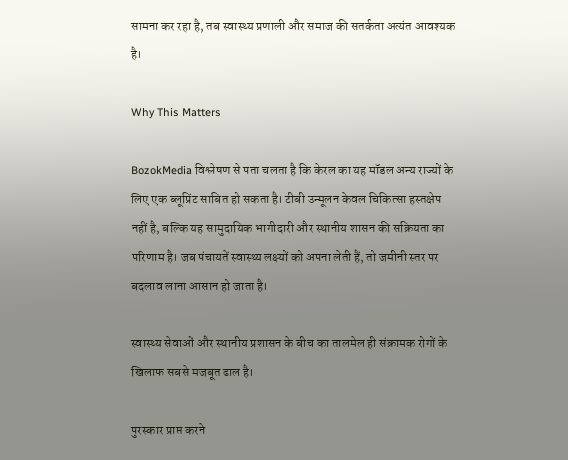सामना कर रहा है, तब स्वास्थ्य प्रणाली और समाज की सतर्कता अत्यंत आवश्यक है।

Why This Matters

BozokMedia विश्लेषण से पता चलता है कि केरल का यह मॉडल अन्य राज्यों के लिए एक ब्लूप्रिंट साबित हो सकता है। टीबी उन्मूलन केवल चिकित्सा हस्तक्षेप नहीं है, बल्कि यह सामुदायिक भागीदारी और स्थानीय शासन की सक्रियता का परिणाम है। जब पंचायतें स्वास्थ्य लक्ष्यों को अपना लेती हैं, तो जमीनी स्तर पर बदलाव लाना आसान हो जाता है।

स्वास्थ्य सेवाओं और स्थानीय प्रशासन के बीच का तालमेल ही संक्रामक रोगों के खिलाफ सबसे मजबूत ढाल है।

पुरस्कार प्राप्त करने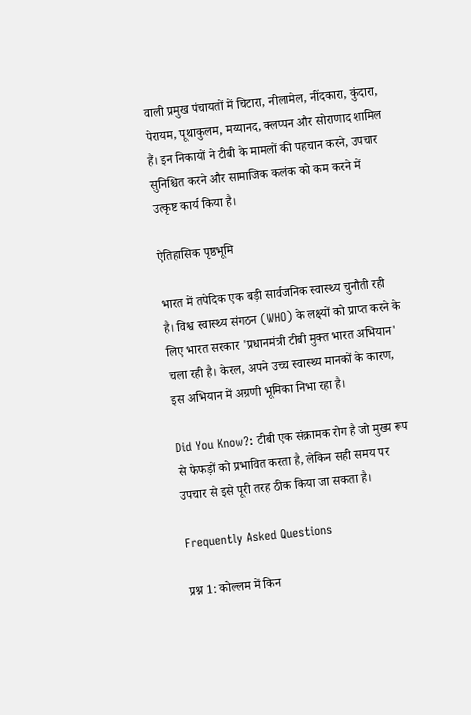वाली प्रमुख पंचायतों में चिटारा, नीलामेल, नींदकारा, कुंदारा, पेरायम, पूथाकुलम, मय्यानद, क्लप्पन और सोराणाद शामिल हैं। इन निकायों ने टीबी के मामलों की पहचान करने, उपचार सुनिश्चित करने और सामाजिक कलंक को कम करने में उत्कृष्ट कार्य किया है।

ऐतिहासिक पृष्ठभूमि

भारत में तपेदिक एक बड़ी सार्वजनिक स्वास्थ्य चुनौती रही है। विश्व स्वास्थ्य संगठन (WHO) के लक्ष्यों को प्राप्त करने के लिए भारत सरकार 'प्रधानमंत्री टीबी मुक्त भारत अभियान' चला रही है। केरल, अपने उच्च स्वास्थ्य मानकों के कारण, इस अभियान में अग्रणी भूमिका निभा रहा है।

Did You Know?: टीबी एक संक्रामक रोग है जो मुख्य रूप से फेफड़ों को प्रभावित करता है, लेकिन सही समय पर उपचार से इसे पूरी तरह ठीक किया जा सकता है।

Frequently Asked Questions

प्रश्न 1: कोल्लम में किन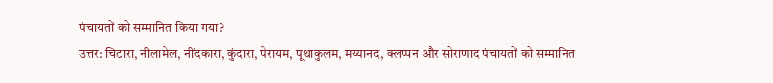पंचायतों को सम्मानित किया गया?
उत्तर: चिटारा, नीलामेल, नींदकारा, कुंदारा, पेरायम, पूथाकुलम, मय्यानद, क्लप्पन और सोराणाद पंचायतों को सम्मानित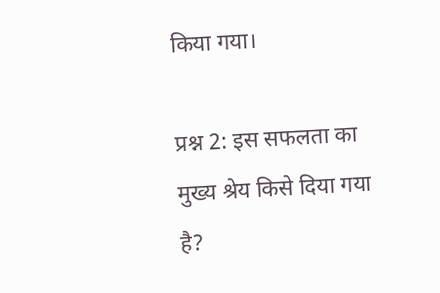किया गया।

प्रश्न 2: इस सफलता का मुख्य श्रेय किसे दिया गया है?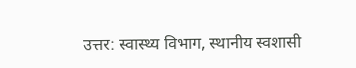उत्तर: स्वास्थ्य विभाग, स्थानीय स्वशासी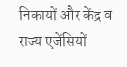निकायों और केंद्र व राज्य एजेंसियों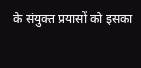के संयुक्त प्रयासों को इसका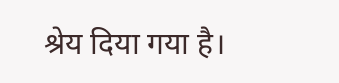श्रेय दिया गया है।